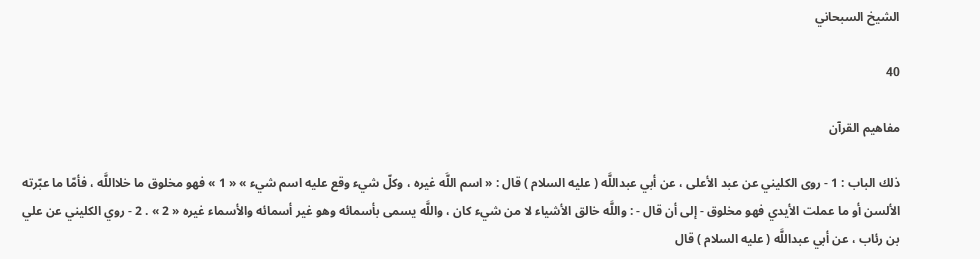الشيخ السبحاني

40

مفاهيم القرآن

ذلك الباب : 1 - روى الكليني عن عبد الأعلى ، عن أبي عبداللَّه ( عليه السلام ) قال : « اسم اللَّه غيره ، وكلّ شيء وقع عليه اسم شيء » « 1 » فهو مخلوق ما خلااللَّه ، فأمّا ما عبّرته الألسن أو ما عملت الأيدي فهو مخلوق - إلى أن قال - : واللَّه خالق الأشياء لا من شيء كان ، واللَّه يسمى بأسمائه وهو غير أسمائه والأسماء غيره « 2 » . 2 - روي الكليني عن علي بن رئاب ، عن أبي عبداللَّه ( عليه السلام ) قال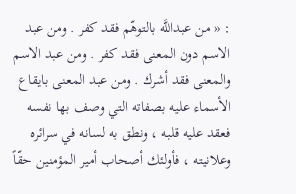: « من عبداللَّه بالتوهّم فقد كفر . ومن عبد الاسم دون المعنى فقد كفر . ومن عبد الاسم والمعنى فقد أشرك . ومن عبد المعنى بايقاع الأسماء عليه بصفاته التي وصف بها نفسه فعقد عليه قلبه ، ونطق به لسانه في سرائره وعلانيته ، فأولئك أصحاب أمير المؤمنين حقّاً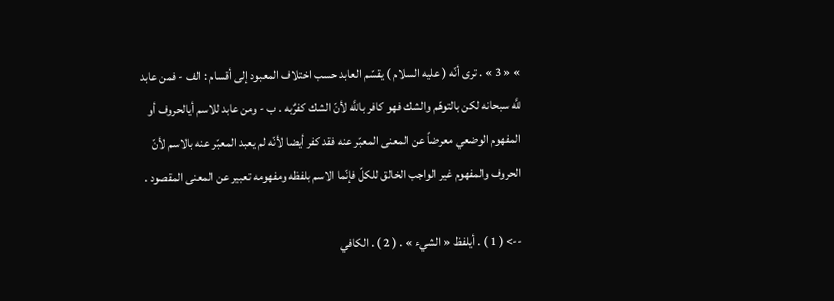» « 3 » . ترى أنّه ( عليه السلام ) يقسّم العابد حسب اختلاف المعبود إلى أقسام : الف - فمن عابد للَّه سبحانه لكن بالتوهّم والشك فهو كافر باللَّه لأنّ الشك كفرٌبه . ب - ومن عابد للاسم أيالحروف أو المفهوم الوضعي معرضاً عن المعنى المعبّر عنه فقد كفر أيضا لأنّه لم يعبد المعبّر عنه بالاسم لأنّ الحروف والمفهوم غير الواجب الخالق للكلّ فإنّما الاسم بلفظه ومفهومه تعبير عن المعنى المقصود .

--> ( 1 ) . أيلفظ « الشيء » . ( 2 ) . الكافي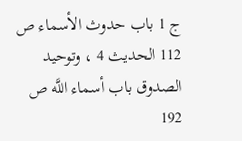ج 1 باب حدوث الأسماء ص 112 الحديث 4 ، وتوحيد الصدوق باب أسماء اللَّه ص 192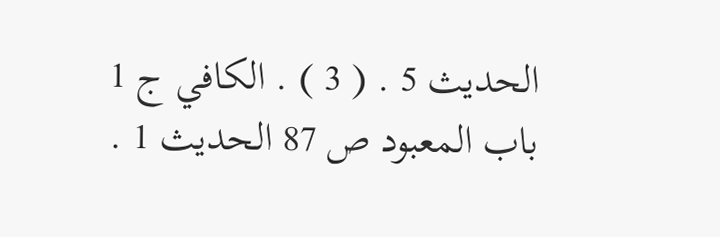الحديث 5 . ( 3 ) . الكافي ج 1 باب المعبود ص 87 الحديث 1 .